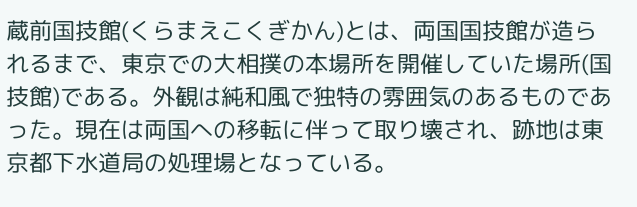蔵前国技館(くらまえこくぎかん)とは、両国国技館が造られるまで、東京での大相撲の本場所を開催していた場所(国技館)である。外観は純和風で独特の雰囲気のあるものであった。現在は両国への移転に伴って取り壊され、跡地は東京都下水道局の処理場となっている。